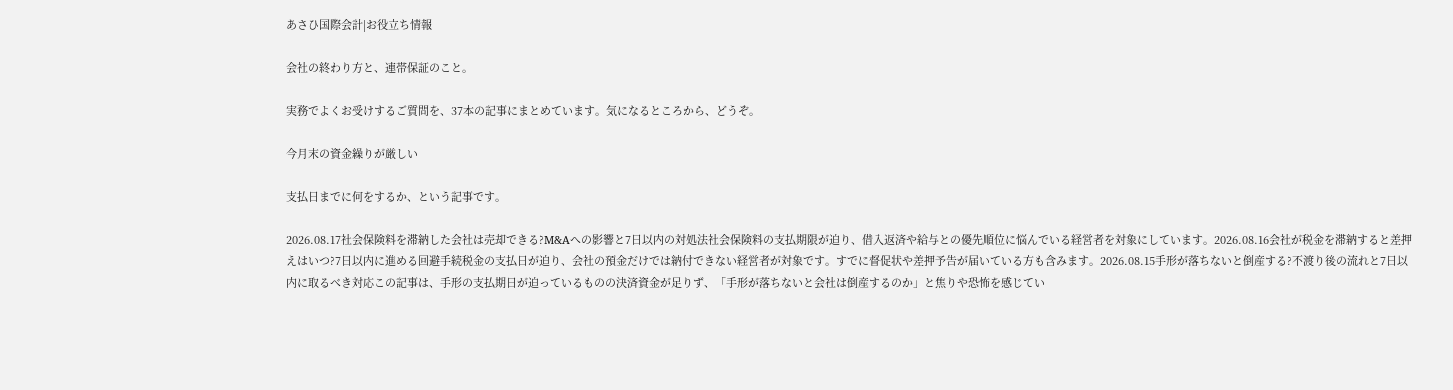あさひ国際会計|お役立ち情報

会社の終わり方と、連帯保証のこと。

実務でよくお受けするご質問を、37本の記事にまとめています。気になるところから、どうぞ。

今月末の資金繰りが厳しい

支払日までに何をするか、という記事です。

2026.08.17社会保険料を滞納した会社は売却できる?M&Aへの影響と7日以内の対処法社会保険料の支払期限が迫り、借入返済や給与との優先順位に悩んでいる経営者を対象にしています。2026.08.16会社が税金を滞納すると差押えはいつ?7日以内に進める回避手続税金の支払日が迫り、会社の預金だけでは納付できない経営者が対象です。すでに督促状や差押予告が届いている方も含みます。2026.08.15手形が落ちないと倒産する?不渡り後の流れと7日以内に取るべき対応この記事は、手形の支払期日が迫っているものの決済資金が足りず、「手形が落ちないと会社は倒産するのか」と焦りや恐怖を感じてい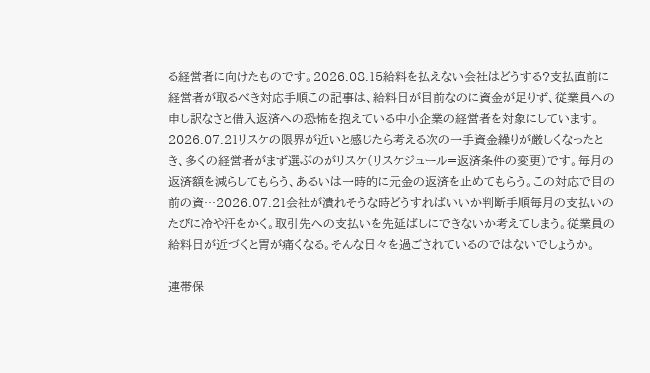る経営者に向けたものです。2026.08.15給料を払えない会社はどうする?支払直前に経営者が取るべき対応手順この記事は、給料日が目前なのに資金が足りず、従業員への申し訳なさと借入返済への恐怖を抱えている中小企業の経営者を対象にしています。2026.07.21リスケの限界が近いと感じたら考える次の一手資金繰りが厳しくなったとき、多くの経営者がまず選ぶのがリスケ(リスケジュール=返済条件の変更)です。毎月の返済額を減らしてもらう、あるいは一時的に元金の返済を止めてもらう。この対応で目の前の資…2026.07.21会社が潰れそうな時どうすればいいか判断手順毎月の支払いのたびに冷や汗をかく。取引先への支払いを先延ばしにできないか考えてしまう。従業員の給料日が近づくと胃が痛くなる。そんな日々を過ごされているのではないでしょうか。

連帯保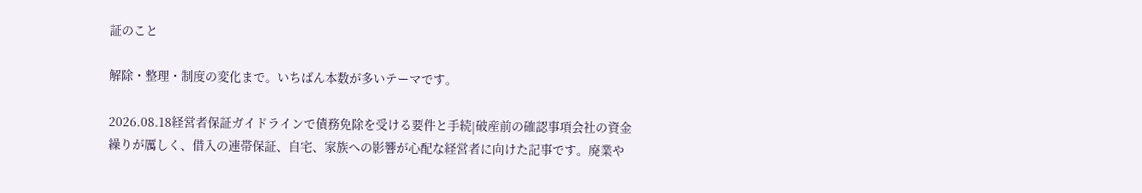証のこと

解除・整理・制度の変化まで。いちばん本数が多いテーマです。

2026.08.18経営者保証ガイドラインで債務免除を受ける要件と手続|破産前の確認事項会社の資金繰りが厲しく、借入の連帯保証、自宅、家族への影響が心配な経営者に向けた記事です。廃業や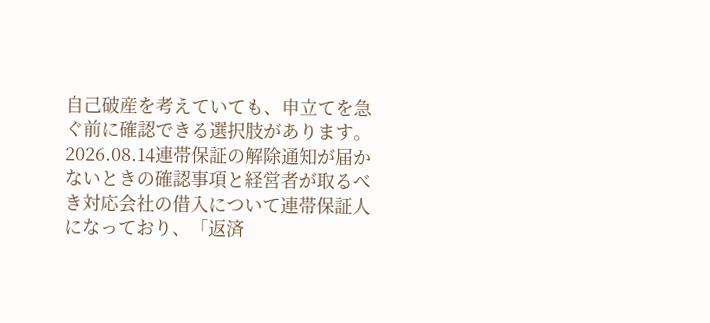自己破産を考えていても、申立てを急ぐ前に確認できる選択肢があります。2026.08.14連帯保証の解除通知が届かないときの確認事項と経営者が取るべき対応会社の借入について連帯保証人になっており、「返済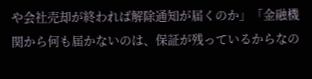や会社売却が終われば解除通知が届くのか」「金融機関から何も届かないのは、保証が残っているからなの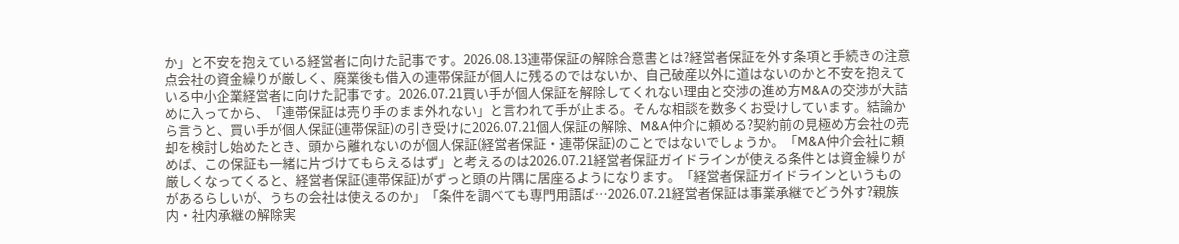か」と不安を抱えている経営者に向けた記事です。2026.08.13連帯保証の解除合意書とは?経営者保証を外す条項と手続きの注意点会社の資金繰りが厳しく、廃業後も借入の連帯保証が個人に残るのではないか、自己破産以外に道はないのかと不安を抱えている中小企業経営者に向けた記事です。2026.07.21買い手が個人保証を解除してくれない理由と交渉の進め方M&Aの交渉が大詰めに入ってから、「連帯保証は売り手のまま外れない」と言われて手が止まる。そんな相談を数多くお受けしています。結論から言うと、買い手が個人保証(連帯保証)の引き受けに2026.07.21個人保証の解除、M&A仲介に頼める?契約前の見極め方会社の売却を検討し始めたとき、頭から離れないのが個人保証(経営者保証・連帯保証)のことではないでしょうか。「M&A仲介会社に頼めば、この保証も一緒に片づけてもらえるはず」と考えるのは2026.07.21経営者保証ガイドラインが使える条件とは資金繰りが厳しくなってくると、経営者保証(連帯保証)がずっと頭の片隅に居座るようになります。「経営者保証ガイドラインというものがあるらしいが、うちの会社は使えるのか」「条件を調べても専門用語ば…2026.07.21経営者保証は事業承継でどう外す?親族内・社内承継の解除実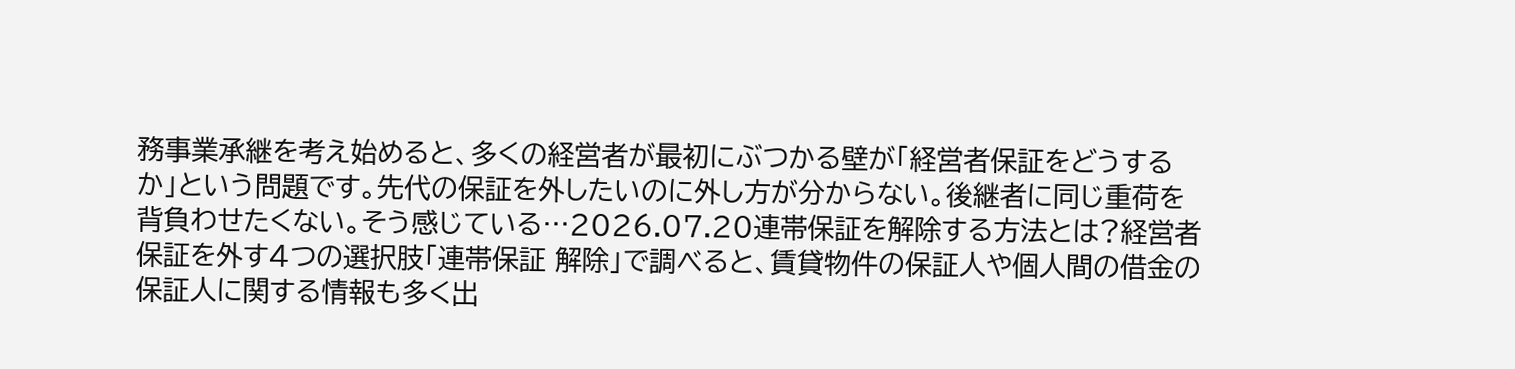務事業承継を考え始めると、多くの経営者が最初にぶつかる壁が「経営者保証をどうするか」という問題です。先代の保証を外したいのに外し方が分からない。後継者に同じ重荷を背負わせたくない。そう感じている…2026.07.20連帯保証を解除する方法とは?経営者保証を外す4つの選択肢「連帯保証 解除」で調べると、賃貸物件の保証人や個人間の借金の保証人に関する情報も多く出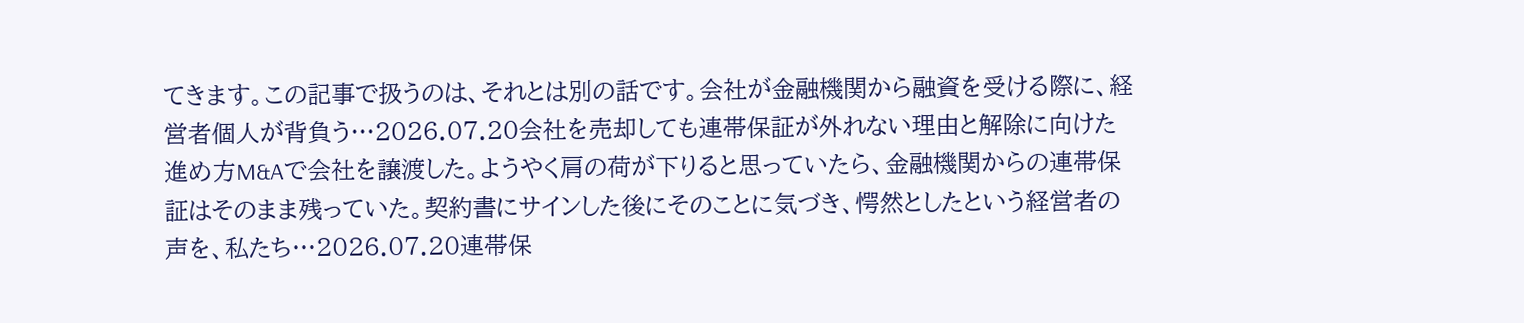てきます。この記事で扱うのは、それとは別の話です。会社が金融機関から融資を受ける際に、経営者個人が背負う…2026.07.20会社を売却しても連帯保証が外れない理由と解除に向けた進め方M&Aで会社を譲渡した。ようやく肩の荷が下りると思っていたら、金融機関からの連帯保証はそのまま残っていた。契約書にサインした後にそのことに気づき、愕然としたという経営者の声を、私たち…2026.07.20連帯保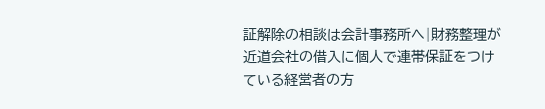証解除の相談は会計事務所へ|財務整理が近道会社の借入に個人で連帯保証をつけている経営者の方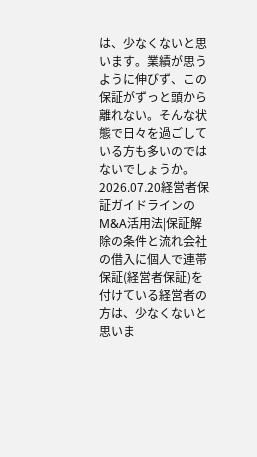は、少なくないと思います。業績が思うように伸びず、この保証がずっと頭から離れない。そんな状態で日々を過ごしている方も多いのではないでしょうか。2026.07.20経営者保証ガイドラインのM&A活用法|保証解除の条件と流れ会社の借入に個人で連帯保証(経営者保証)を付けている経営者の方は、少なくないと思いま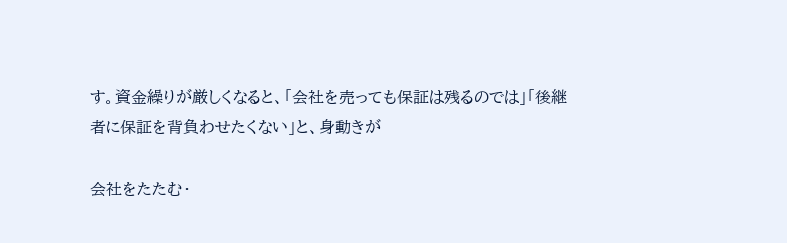す。資金繰りが厳しくなると、「会社を売っても保証は残るのでは」「後継者に保証を背負わせたくない」と、身動きが

会社をたたむ・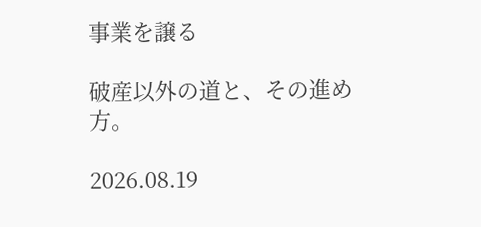事業を譲る

破産以外の道と、その進め方。

2026.08.19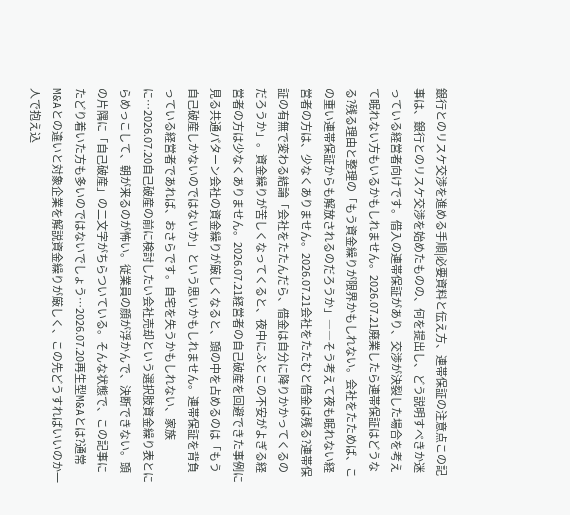銀行とのリスケ交渉を進める手順|必要資料と伝え方、連帯保証の注意点この記事は、銀行とのリスケ交渉を始めたものの、何を提出し、どう説明すべきか迷っている経営者向けです。借入の連帯保証があり、交渉が決裂した場合を考えて眠れない方もいるかもしれません。2026.07.21廃業したら連帯保証はどうなる?残る理由と整理の「もう資金繰りが限界かもしれない。会社をたためば、この重い連帯保証からも解放されるのだろうか」――そう考えて夜も眠れない経営者の方は、少なくありません。2026.07.21会社をたたむと借金は残る?連帯保証の有無で変わる結論「会社をたたんだら、借金は自分に降りかかってくるのだろうか」。資金繰りが苦しくなってくると、夜中にふとこの不安がよぎる経営者の方は少なくありません。2026.07.21経営者の自己破産を回避できた事例に見る共通パターン会社の資金繰りが厳しくなると、頭の中を占めるのは「もう自己破産しかないのではないか」という思いかもしれません。連帯保証を背負っている経営者であれば、おさらです。自宅を失うかもしれない、家族に…2026.07.20自己破産の前に検討したい会社売却という選択肢資金繰り表とにらめっこして、朝が来るのが怖い。従業員の顔が浮かんで、決断できない。頭の片隅に「自己破産」の二文字がちらついている。そんな状態で、この記事にたどり着いた方も多いのではないでしょう…2026.07.20再生型M&Aとは?通常M&Aとの違いと対象企業を解説資金繰りが厳しく、この先どうすればいいのか一人で抱え込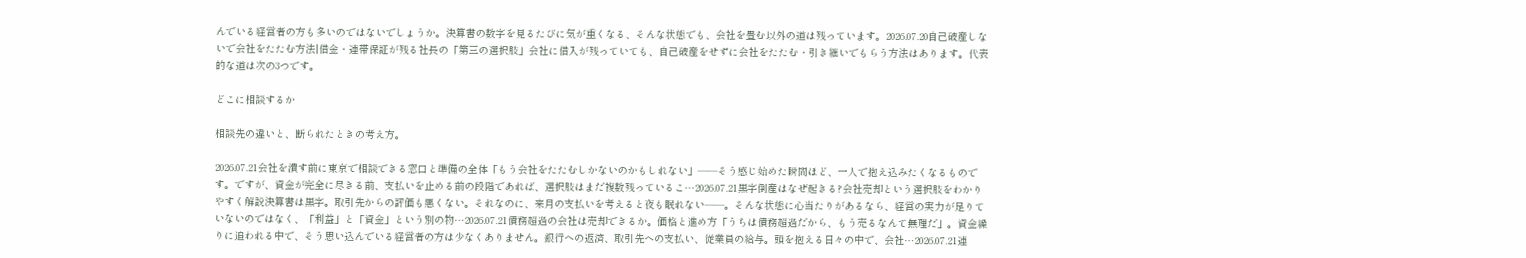んでいる経営者の方も多いのではないでしょうか。決算書の数字を見るたびに気が重くなる、そんな状態でも、会社を畳む以外の道は残っています。2026.07.20自己破産しないで会社をたたむ方法|借金・連帯保証が残る社長の「第三の選択肢」会社に借入が残っていても、自己破産をせずに会社をたたむ・引き継いでもらう方法はあります。代表的な道は次の3つです。

どこに相談するか

相談先の違いと、断られたときの考え方。

2026.07.21会社を潰す前に東京で相談できる窓口と準備の全体「もう会社をたたむしかないのかもしれない」——そう感じ始めた瞬間ほど、一人で抱え込みたくなるものです。ですが、資金が完全に尽きる前、支払いを止める前の段階であれば、選択肢はまだ複数残っているこ…2026.07.21黒字倒産はなぜ起きる?会社売却という選択肢をわかりやすく解説決算書は黒字。取引先からの評価も悪くない。それなのに、来月の支払いを考えると夜も眠れない――。そんな状態に心当たりがあるなら、経営の実力が足りていないのではなく、「利益」と「資金」という別の物…2026.07.21債務超過の会社は売却できるか。価格と進め方「うちは債務超過だから、もう売るなんて無理だ」。資金繰りに追われる中で、そう思い込んでいる経営者の方は少なくありません。銀行への返済、取引先への支払い、従業員の給与。頭を抱える日々の中で、会社…2026.07.21連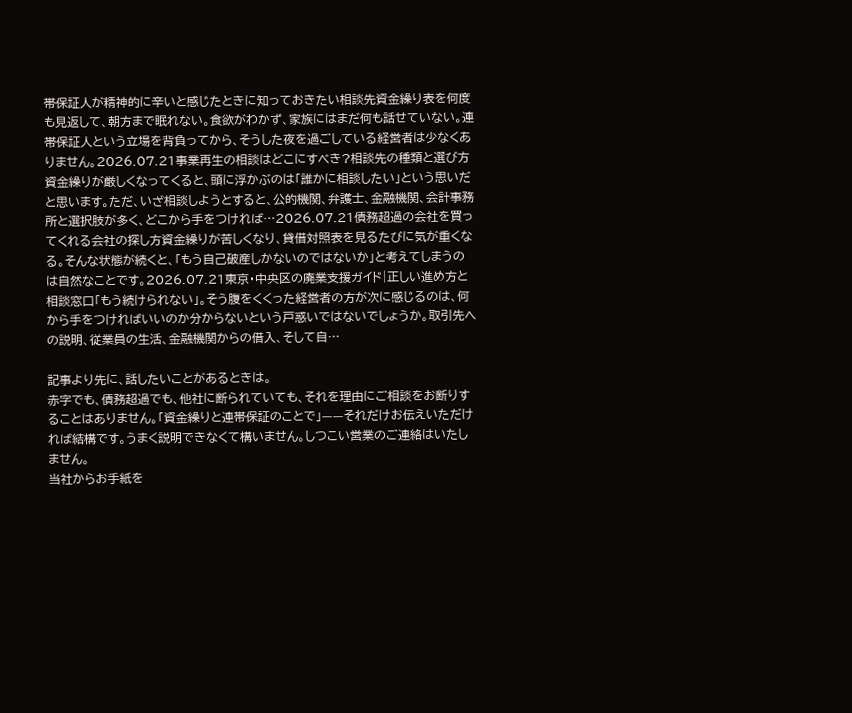帯保証人が精神的に辛いと感じたときに知っておきたい相談先資金繰り表を何度も見返して、朝方まで眠れない。食欲がわかず、家族にはまだ何も話せていない。連帯保証人という立場を背負ってから、そうした夜を過ごしている経営者は少なくありません。2026.07.21事業再生の相談はどこにすべき?相談先の種類と選び方資金繰りが厳しくなってくると、頭に浮かぶのは「誰かに相談したい」という思いだと思います。ただ、いざ相談しようとすると、公的機関、弁護士、金融機関、会計事務所と選択肢が多く、どこから手をつければ…2026.07.21債務超過の会社を買ってくれる会社の探し方資金繰りが苦しくなり、貸借対照表を見るたびに気が重くなる。そんな状態が続くと、「もう自己破産しかないのではないか」と考えてしまうのは自然なことです。2026.07.21東京・中央区の廃業支援ガイド|正しい進め方と相談窓口「もう続けられない」。そう腹をくくった経営者の方が次に感じるのは、何から手をつければいいのか分からないという戸惑いではないでしょうか。取引先への説明、従業員の生活、金融機関からの借入、そして自…

記事より先に、話したいことがあるときは。
赤字でも、債務超過でも、他社に断られていても、それを理由にご相談をお断りすることはありません。「資金繰りと連帯保証のことで」——それだけお伝えいただければ結構です。うまく説明できなくて構いません。しつこい営業のご連絡はいたしません。
当社からお手紙を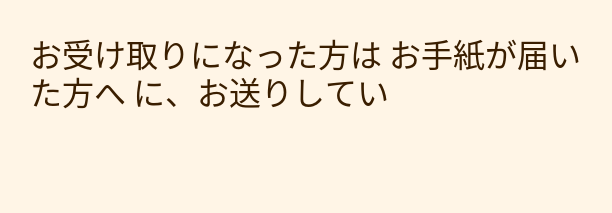お受け取りになった方は お手紙が届いた方へ に、お送りしてい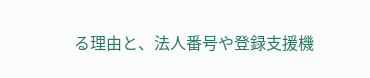る理由と、法人番号や登録支援機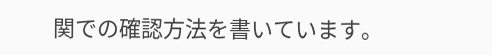関での確認方法を書いています。